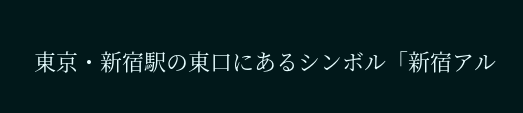東京・新宿駅の東口にあるシンボル「新宿アル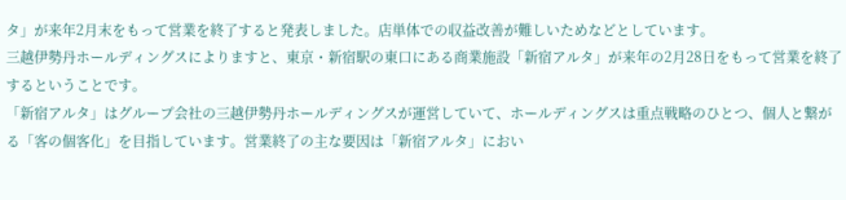タ」が来年2月末をもって営業を終了すると発表しました。店単体での収益改善が難しいためなどとしています。
三越伊勢丹ホールディングスによりますと、東京・新宿駅の東口にある商業施設「新宿アルタ」が来年の2月28日をもって営業を終了するということです。
「新宿アルタ」はグループ会社の三越伊勢丹ホールディングスが運営していて、ホールディングスは重点戦略のひとつ、個人と繋がる「客の個客化」を目指しています。営業終了の主な要因は「新宿アルタ」におい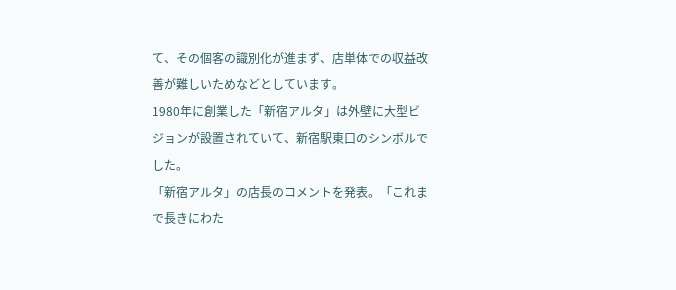て、その個客の識別化が進まず、店単体での収益改善が難しいためなどとしています。
1980年に創業した「新宿アルタ」は外壁に大型ビジョンが設置されていて、新宿駅東口のシンボルでした。
「新宿アルタ」の店長のコメントを発表。「これまで長きにわた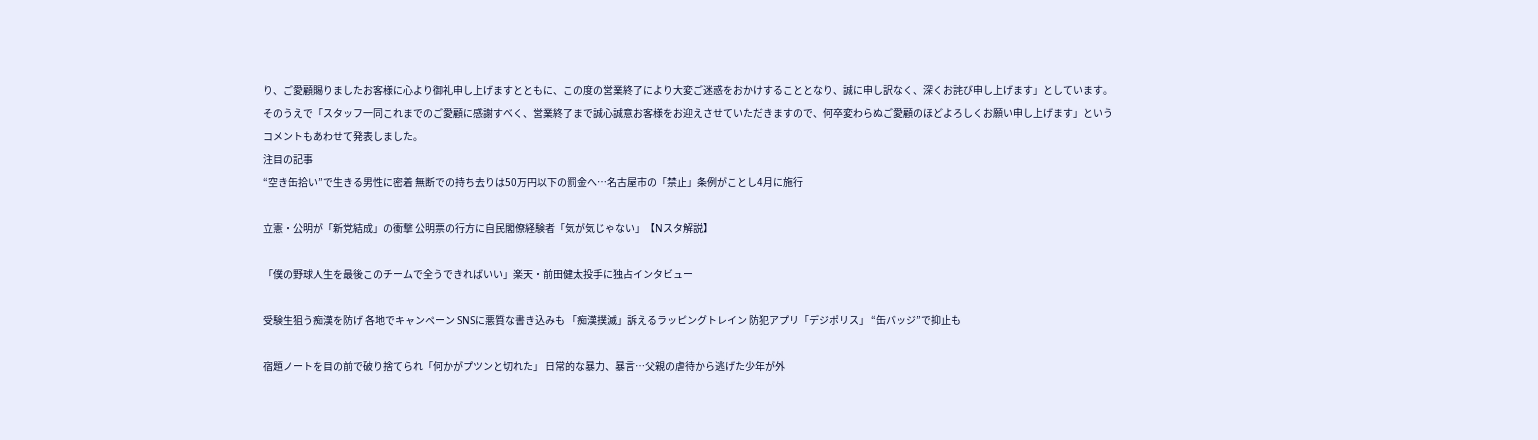り、ご愛顧賜りましたお客様に心より御礼申し上げますとともに、この度の営業終了により大変ご迷惑をおかけすることとなり、誠に申し訳なく、深くお詫び申し上げます」としています。
そのうえで「スタッフ一同これまでのご愛顧に感謝すべく、営業終了まで誠心誠意お客様をお迎えさせていただきますので、何卒変わらぬご愛顧のほどよろしくお願い申し上げます」というコメントもあわせて発表しました。
注目の記事
“空き缶拾い”で生きる男性に密着 無断での持ち去りは50万円以下の罰金へ…名古屋市の「禁止」条例がことし4月に施行

立憲・公明が「新党結成」の衝撃 公明票の行方に自民閣僚経験者「気が気じゃない」【Nスタ解説】

「僕の野球人生を最後このチームで全うできればいい」楽天・前田健太投手に独占インタビュー

受験生狙う痴漢を防げ 各地でキャンペーン SNSに悪質な書き込みも 「痴漢撲滅」訴えるラッピングトレイン 防犯アプリ「デジポリス」 “缶バッジ”で抑止も

宿題ノートを目の前で破り捨てられ「何かがプツンと切れた」 日常的な暴力、暴言…父親の虐待から逃げた少年が外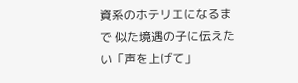資系のホテリエになるまで 似た境遇の子に伝えたい「声を上げて」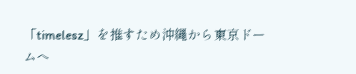「timelesz」を推すため沖縄から東京ドームへ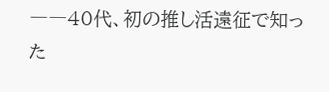――40代、初の推し活遠征で知った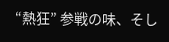“熱狂” 参戦の味、そし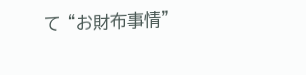て “お財布事情”